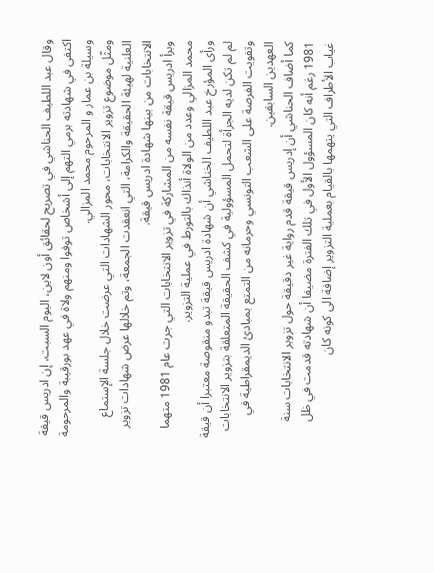وقال عبد اللطيف الحناشي في تصريح لحقائق أون لاين، اليوم السبت، إن ادريس قيقة اكتفى في شهادته برمي التهم إلى أشخاص توفوا ومنهم ولاة في عهد بورقيبة والمرحومة وسيلة بن عمار و المرحوم محمد المزالي.
ومثّل موضوع تزوير الانتخابات، محور الشهادات التي عرضت خلال جلسة الإستماع العلنية لهيئة الحقيقة والكرامة، التي انعقدت الجمعة، وتم خلالها عرض شهادات تزوير الانتخابات من بينها شهادة ادريس قيقة.
وبرأ ادريس قيقة نفسه من المشاركة في تزوير الانتخابات التي جرت عام 1981 متهما محمد المزالي وعدد من الولاة أنذاك بالتورط في عملية التزوير.
ورأى المؤرخ عبد اللطيف الخناشي أن شهادة ادريس قيقة تبدو منقوصة معتبرا أن قيقة لم لم تكن لديه الجرأة لتحمل المسؤولية في كشف الحقيقة المتعلقة بتزوير الانتخابات وتفويت الفرصة على الشعب التونسي وحرمانه من التمتع بمبادئ الديمقراطية في العهدين السابقين.
كما أضاف الحناشي أن إدريس قيقة قدم رواية غير دقيقة حول تزوير الانتخابات سنة 1981 رغم أنه كان المسؤول الأول في تلك الفترة مضيفا أن شهادته قدمت في ظل غياب الأطراف التي يتهمها بالقيام بعملية التزوير إضافة الى كونه كان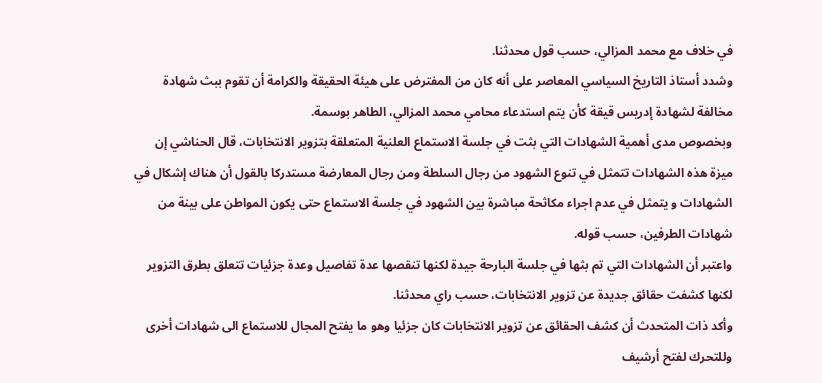في خلاف مع محمد المزالي، حسب قول محدثنا.
وشدد أستاذ التاريخ السياسي المعاصر على أنه كان من المفترض على هيئة الحقيقة والكرامة أن تقوم ببث شهادة مخالفة لشهادة إدريس قيقة كأن يتم استدعاء محامي محمد المزالي، الطاهر بوسمة.
وبخصوص مدى أهمية الشهادات التي بثت في جلسة الاستماع العلنية المتعلقة بتزوير الانتخابات، قال الحناشي إن ميزة هذه الشهادات تتمثل في تنوع الشهود من رجال السلطة ومن رجال المعارضة مستدركا بالقول أن هناك إشكال في الشهادات و يتمثل في عدم اجراء مكاثحة مباشرة بين الشهود في جلسة الاستماع حتى يكون المواطن على بينة من شهادات الطرفين، حسب قوله.
واعتبر أن الشهادات التي تم بثها في جلسة البارحة جيدة لكنها تنقصها عدة تفاصيل وعدة جزئيات تتعلق بطرق التزوير لكنها كشفت حقائق جديدة عن تزوير الانتخابات، حسب راي محدثنا.
وأكد ذات المتحدث أن كشف الحقائق عن تزوير الانتخابات كان جزئيا وهو ما يفتح المجال للاستماع الى شهادات أخرى وللتحرك لفتح أرشيف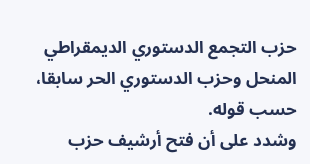حزب التجمع الدستوري الديمقراطي المنحل وحزب الدستوري الحر سابقا، حسب قوله.
وشدد على أن فتح أرشيف حزب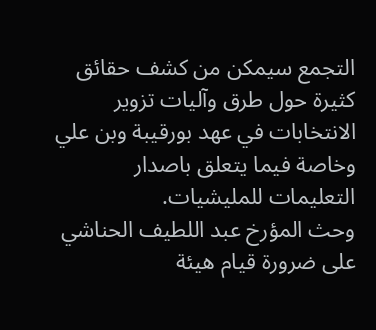التجمع سيمكن من كشف حقائق كثيرة حول طرق وآليات تزوير الانتخابات في عهد بورقيبة وبن علي وخاصة فيما يتعلق باصدار التعليمات للمليشيات.
وحث المؤرخ عبد اللطيف الحناشي على ضرورة قيام هيئة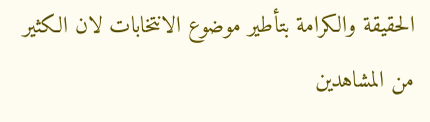الحقيقة والكرامة بتأطير موضوع الانتخابات لان الكثير من المشاهدين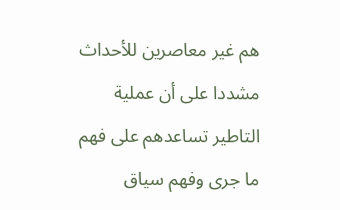هم غير معاصرين للأحداث مشددا على أن عملية التاطير تساعدهم على فهم ما جرى وفهم سياق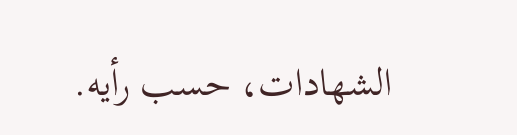الشهادات، حسب رأيه.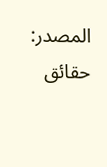المصدر: حقائق